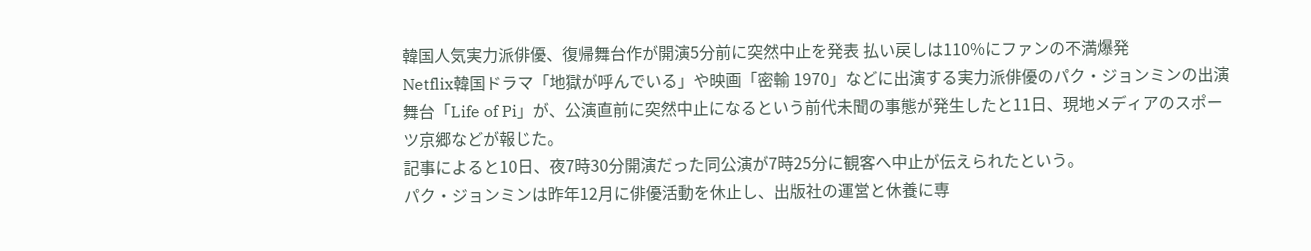韓国人気実力派俳優、復帰舞台作が開演5分前に突然中止を発表 払い戻しは110%にファンの不満爆発
Netflix韓国ドラマ「地獄が呼んでいる」や映画「密輸 1970」などに出演する実力派俳優のパク・ジョンミンの出演舞台「Life of Pi」が、公演直前に突然中止になるという前代未聞の事態が発生したと11日、現地メディアのスポーツ京郷などが報じた。
記事によると10日、夜7時30分開演だった同公演が7時25分に観客へ中止が伝えられたという。
パク・ジョンミンは昨年12月に俳優活動を休止し、出版社の運営と休養に専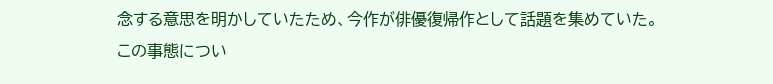念する意思を明かしていたため、今作が俳優復帰作として話題を集めていた。
この事態につい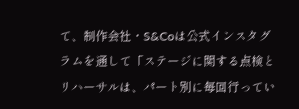て、制作会社・S&Coは公式インスタグラムを通して「ステージに関する点検とリハーサルは、パート別に毎回行ってい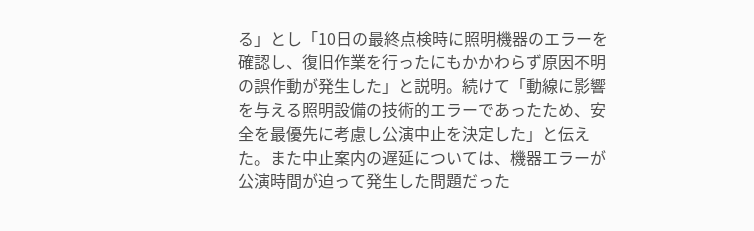る」とし「10日の最終点検時に照明機器のエラーを確認し、復旧作業を行ったにもかかわらず原因不明の誤作動が発生した」と説明。続けて「動線に影響を与える照明設備の技術的エラーであったため、安全を最優先に考慮し公演中止を決定した」と伝えた。また中止案内の遅延については、機器エラーが公演時間が迫って発生した問題だった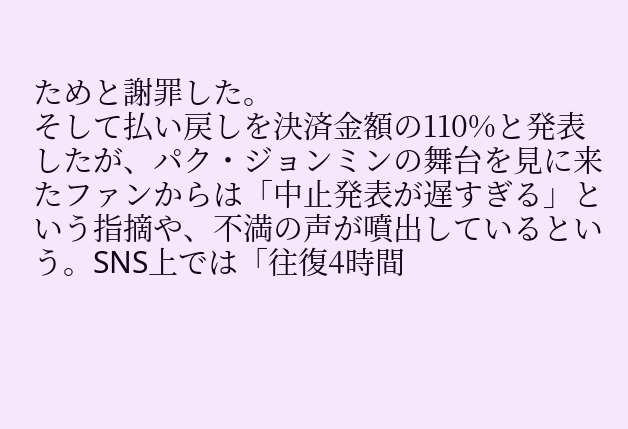ためと謝罪した。
そして払い戻しを決済金額の110%と発表したが、パク・ジョンミンの舞台を見に来たファンからは「中止発表が遅すぎる」という指摘や、不満の声が噴出しているという。SNS上では「往復4時間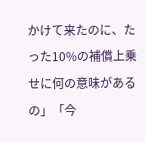かけて来たのに、たった10%の補償上乗せに何の意味があるの」「今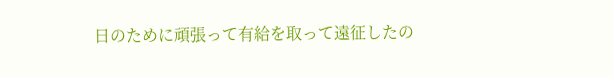日のために頑張って有給を取って遠征したの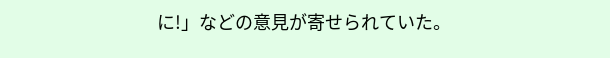に!」などの意見が寄せられていた。